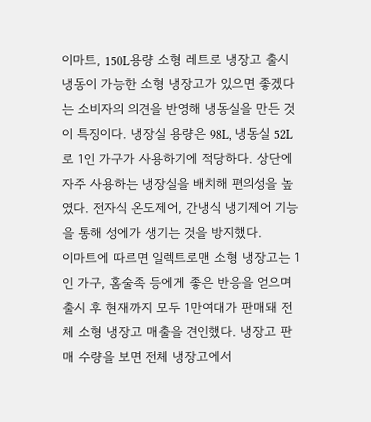이마트, 150L용량 소형 레트로 냉장고 출시
냉동이 가능한 소형 냉장고가 있으면 좋겠다는 소비자의 의견을 반영해 냉동실을 만든 것이 특징이다. 냉장실 용량은 98L, 냉동실 52L로 1인 가구가 사용하기에 적당하다. 상단에 자주 사용하는 냉장실을 배치해 편의성을 높였다. 전자식 온도제어, 간냉식 냉기제어 기능을 통해 성에가 생기는 것을 방지했다.
이마트에 따르면 일렉트로맨 소형 냉장고는 1인 가구, 홈술족 등에게 좋은 반응을 얻으며 출시 후 현재까지 모두 1만여대가 판매돼 전체 소형 냉장고 매출을 견인했다. 냉장고 판매 수량을 보면 전체 냉장고에서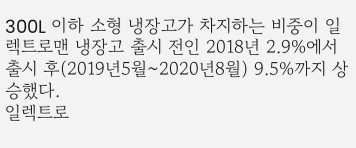300L 이하 소형 냉장고가 차지하는 비중이 일렉트로맨 냉장고 출시 전인 2018년 2.9%에서 출시 후(2019년5월~2020년8월) 9.5%까지 상승했다.
일렉트로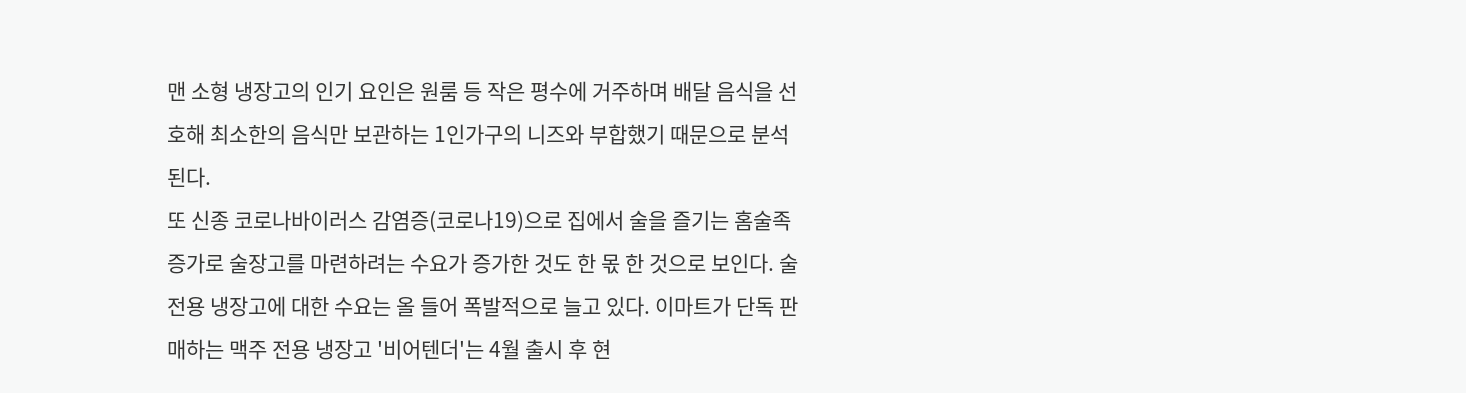맨 소형 냉장고의 인기 요인은 원룸 등 작은 평수에 거주하며 배달 음식을 선호해 최소한의 음식만 보관하는 1인가구의 니즈와 부합했기 때문으로 분석된다.
또 신종 코로나바이러스 감염증(코로나19)으로 집에서 술을 즐기는 홈술족 증가로 술장고를 마련하려는 수요가 증가한 것도 한 몫 한 것으로 보인다. 술 전용 냉장고에 대한 수요는 올 들어 폭발적으로 늘고 있다. 이마트가 단독 판매하는 맥주 전용 냉장고 '비어텐더'는 4월 출시 후 현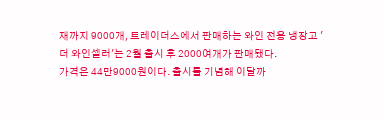재까지 9000개, 트레이더스에서 판매하는 와인 전용 냉장고 '더 와인셀러'는 2월 출시 후 2000여개가 판매됐다.
가격은 44만9000원이다. 출시를 기념해 이달까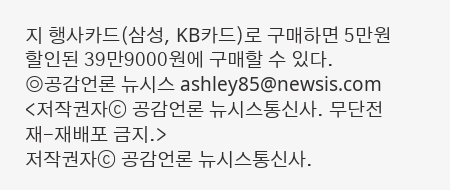지 행사카드(삼성, KB카드)로 구매하면 5만원 할인된 39만9000원에 구매할 수 있다.
◎공감언론 뉴시스 ashley85@newsis.com <저작권자ⓒ 공감언론 뉴시스통신사. 무단전재-재배포 금지.>
저작권자ⓒ 공감언론 뉴시스통신사.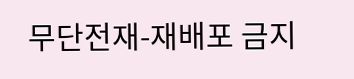무단전재-재배포 금지